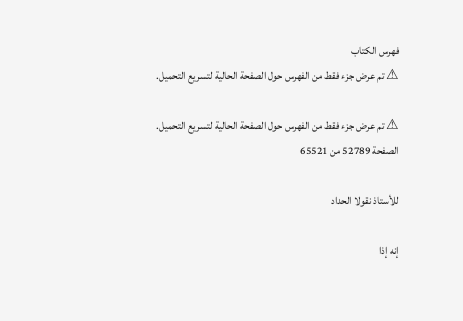فهرس الكتاب
⚠ تم عرض جزء فقط من الفهرس حول الصفحة الحالية لتسريع التحميل.

⚠ تم عرض جزء فقط من الفهرس حول الصفحة الحالية لتسريع التحميل.
الصفحة 52789 من 65521

للأستاذ نقولا الحداد

إنه إذا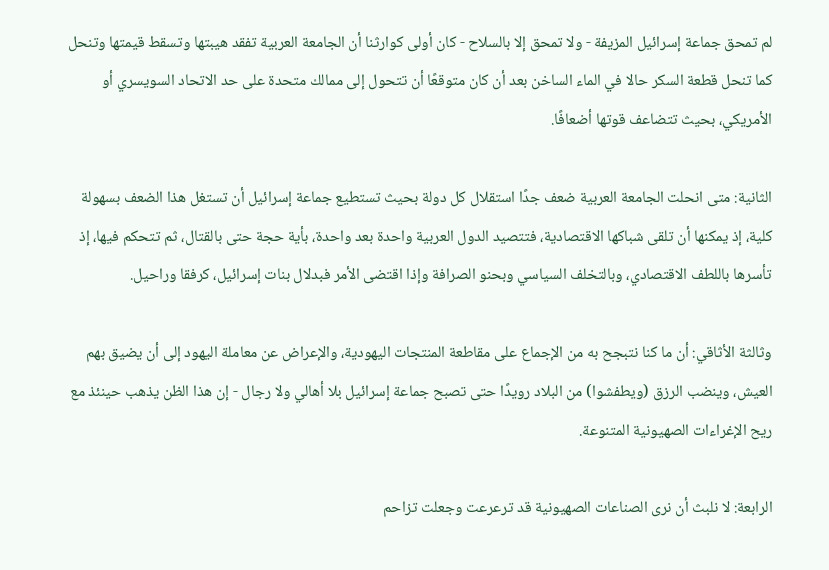لم تمحق جماعة إسرائيل المزيفة - ولا تمحق إلا بالسلاح - كان أولى كوارثنا أن الجامعة العربية تفقد هيبتها وتسقط قيمتها وتنحل كما تنحل قطعة السكر حالا في الماء الساخن بعد أن كان متوقعًا أن تتحول إلى ممالك متحدة على حد الاتحاد السويسري أو الأمريكي، بحيث تتضاعف قوتها أضعافًا.

الثانية: متى انحلت الجامعة العربية ضعف جدًا استقلال كل دولة بحيث تستطيع جماعة إسرائيل أن تستغل هذا الضعف بسهولة كلية، إذ يمكنها أن تلقى شباكها الاقتصادية، فتتصيد الدول العربية واحدة بعد واحدة، بأية حجة حتى بالقتال، ثم تتحكم فيها، إذ تأسرها باللطف الاقتصادي، وبالتخلف السياسي وبحنو الصرافة وإذا اقتضى الأمر فبدلال بنات إسرائيل، كرفقا وراحيل.

وثالثة الأثاقي: أن ما كنا نتبجح به من الإجماع على مقاطعة المنتجات اليهودية، والإعراض عن معاملة اليهود إلى أن يضيق بهم العيش، وينضب الرزق (ويطفشوا) من البلاد رويدًا حتى تصبح جماعة إسرائيل بلا أهالي ولا رجال - إن هذا الظن يذهب حينئذ مع ريح الإغراءات الصهيونية المتنوعة.

الرابعة: لا نلبث أن نرى الصناعات الصهيونية قد ترعرعت وجعلت تزاحم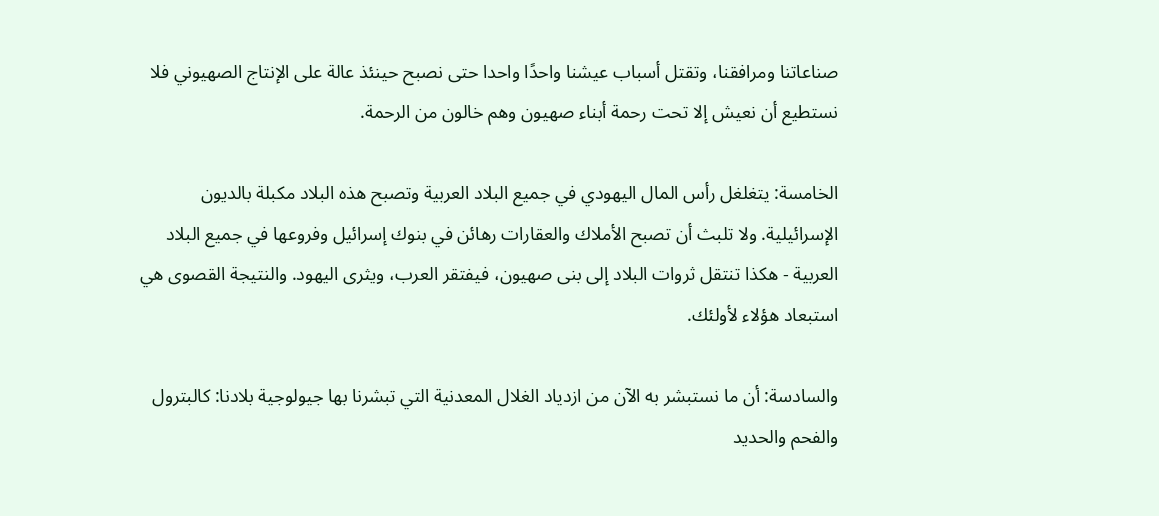صناعاتنا ومرافقنا، وتقتل أسباب عيشنا واحدًا واحدا حتى نصبح حينئذ عالة على الإنتاج الصهيوني فلا نستطيع أن نعيش إلا تحت رحمة أبناء صهيون وهم خالون من الرحمة.

الخامسة: يتغلغل رأس المال اليهودي في جميع البلاد العربية وتصبح هذه البلاد مكبلة بالديون الإسرائيلية. ولا تلبث أن تصبح الأملاك والعقارات رهائن في بنوك إسرائيل وفروعها في جميع البلاد العربية - هكذا تنتقل ثروات البلاد إلى بنى صهيون، فيفتقر العرب، ويثرى اليهود. والنتيجة القصوى هي استبعاد هؤلاء لأولئك.

والسادسة: أن ما نستبشر به الآن من ازدياد الغلال المعدنية التي تبشرنا بها جيولوجية بلادنا: كالبترول والفحم والحديد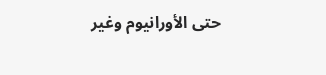حتى الأورانيوم وغير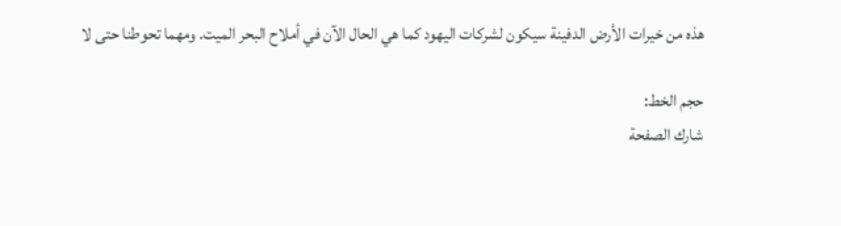هذه من خيرات الأرض الدفينة سيكون لشركات اليهود كما هي الحال الآن في أملاح البحر الميت. ومهما تحوطنا حتى لا

حجم الخط:
شارك الصفحة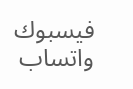فيسبوك واتساب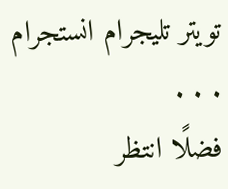تويتر تليجرام انستجرام
. . .
فضلًا انتظر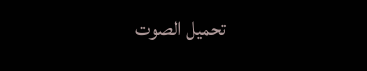تحميل الصوت